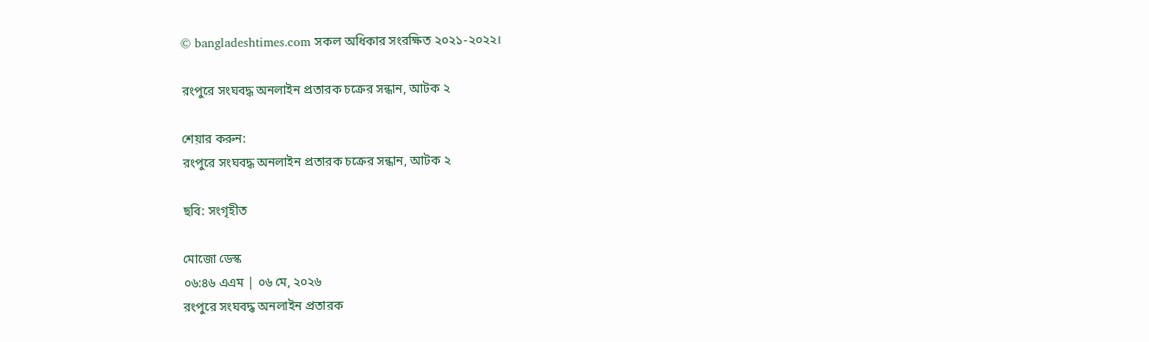© bangladeshtimes.com সকল অধিকার সংরক্ষিত ২০২১-২০২২।

রংপুরে সংঘবদ্ধ অনলাইন প্রতারক চক্রের সন্ধান, আটক ২

শেয়ার করুন:
রংপুরে সংঘবদ্ধ অনলাইন প্রতারক চক্রের সন্ধান, আটক ২

ছবি: সংগৃহীত

মোজো ডেস্ক
০৬:৪৬ এএম | ০৬ মে, ২০২৬
রংপুরে সংঘবদ্ধ অনলাইন প্রতারক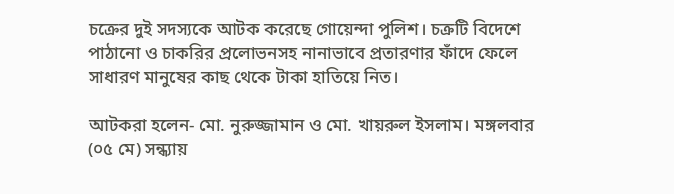চক্রের দুই সদস্যকে আটক করেছে গোয়েন্দা পুলিশ। চক্রটি বিদেশে পাঠানো ও চাকরির প্রলোভনসহ নানাভাবে প্রতারণার ফাঁদে ফেলে সাধারণ মানুষের কাছ থেকে টাকা হাতিয়ে নিত।

আটকরা হলেন- মো. নুরুজ্জামান ও মো. খায়রুল ইসলাম। মঙ্গলবার (০৫ মে) সন্ধ্যায়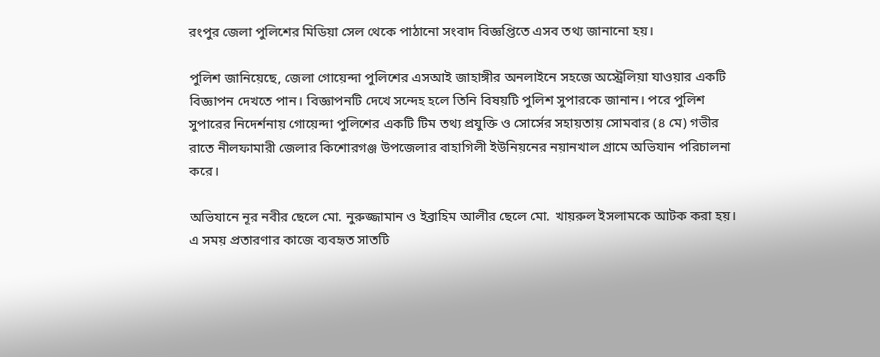রংপুর জেলা পুলিশের মিডিয়া সেল থেকে পাঠানো সংবাদ বিজ্ঞপ্তিতে এসব তথ্য জানানো হয়।

পুলিশ জানিয়েছে, জেলা গোয়েন্দা পুলিশের এসআই জাহাঙ্গীর অনলাইনে সহজে অস্ট্রেলিয়া যাওয়ার একটি বিজ্ঞাপন দেখতে পান। বিজ্ঞাপনটি দেখে সন্দেহ হলে তিনি বিষয়টি পুলিশ সুপারকে জানান। পরে পুলিশ সুপারের নিদের্শনায় গোয়েন্দা পুলিশের একটি টিম তথ্য প্রযুক্তি ও সোর্সের সহায়তায় সোমবার (৪ মে) গভীর রাতে নীলফামারী জেলার কিশোরগঞ্জ উপজেলার বাহাগিলী ইউনিয়নের নয়ানখাল গ্রামে অভিযান পরিচালনা করে।

অভিযানে নূর নবীর ছেলে মো. নুরুজ্জামান ও ইব্রাহিম আলীর ছেলে মো. খায়রুল ইসলামকে আটক করা হয়। এ সময় প্রতারণার কাজে ব্যবহৃত সাতটি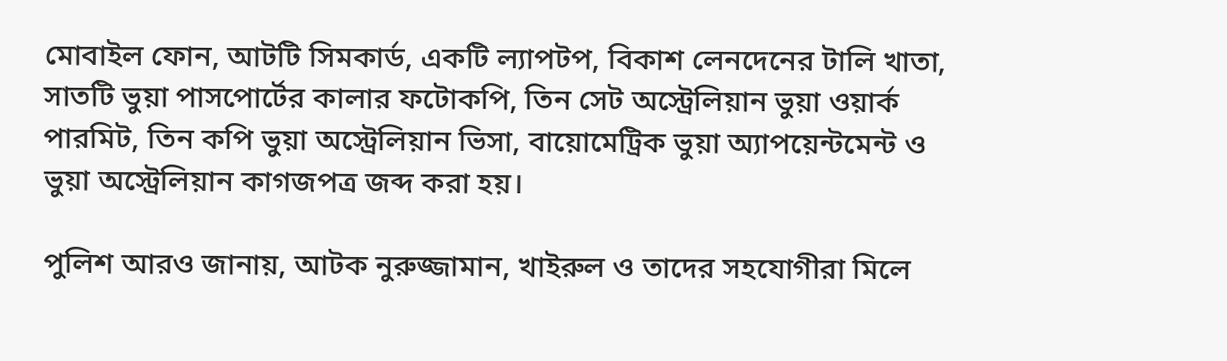মোবাইল ফোন, আটটি সিমকার্ড, একটি ল্যাপটপ, বিকাশ লেনদেনের টালি খাতা, সাতটি ভুয়া পাসপোর্টের কালার ফটোকপি, তিন সেট অস্ট্রেলিয়ান ভুয়া ওয়ার্ক পারমিট, তিন কপি ভুয়া অস্ট্রেলিয়ান ভিসা, বায়োমেট্রিক ভুয়া অ্যাপয়েন্টমেন্ট ও ভুয়া অস্ট্রেলিয়ান কাগজপত্র জব্দ করা হয়।

পুলিশ আরও জানায়, আটক নুরুজ্জামান, খাইরুল ও তাদের সহযোগীরা মিলে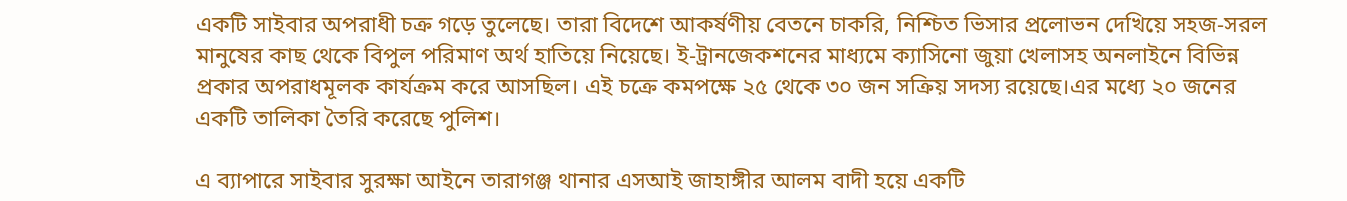একটি সাইবার অপরাধী চক্র গড়ে তুলেছে। তারা বিদেশে আকর্ষণীয় বেতনে চাকরি, নিশ্চিত ভিসার প্রলোভন দেখিয়ে সহজ-সরল মানুষের কাছ থেকে বিপুল পরিমাণ অর্থ হাতিয়ে নিয়েছে। ই-ট্রানজেকশনের মাধ্যমে ক্যাসিনো জুয়া খেলাসহ অনলাইনে বিভিন্ন প্রকার অপরাধমূলক কার্যক্রম করে আসছিল। এই চক্রে কমপক্ষে ২৫ থেকে ৩০ জন সক্রিয় সদস্য রয়েছে।এর মধ্যে ২০ জনের একটি তালিকা তৈরি করেছে পুলিশ।

এ ব্যাপারে সাইবার সুরক্ষা আইনে তারাগঞ্জ থানার এসআই জাহাঙ্গীর আলম বাদী হয়ে একটি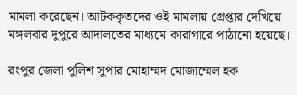মামলা করেছেন। আটককৃতদের ওই মামলায় গ্রেপ্তার দেখিয়ে মঙ্গলবার দুপুরে আদালতের মাধ্যমে কারাগারে পাঠানো হয়েছে।

রংপুর জেলা পুলিশ সুপার মোহাম্মদ মোজাম্মেল হক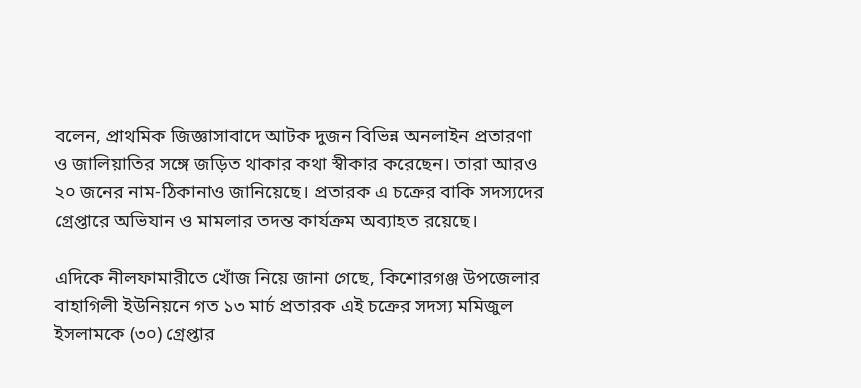বলেন, প্রাথমিক জিজ্ঞাসাবাদে আটক দুজন বিভিন্ন অনলাইন প্রতারণা ও জালিয়াতির সঙ্গে জড়িত থাকার কথা স্বীকার করেছেন। তারা আরও ২০ জনের নাম-ঠিকানাও জানিয়েছে। প্রতারক এ চক্রের বাকি সদস্যদের গ্রেপ্তারে অভিযান ও মামলার তদন্ত কার্যক্রম অব্যাহত রয়েছে।

এদিকে নীলফামারীতে খোঁজ নিয়ে জানা গেছে, কিশোরগঞ্জ উপজেলার বাহাগিলী ইউনিয়নে গত ১৩ মার্চ প্রতারক এই চক্রের সদস্য মমিজুল ইসলামকে (৩০) গ্রেপ্তার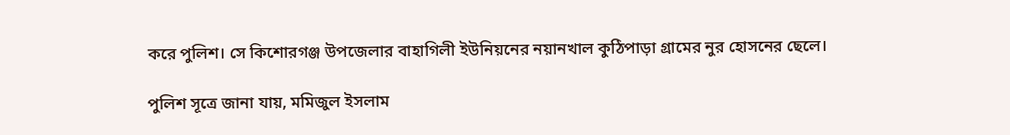করে পুলিশ। সে কিশোরগঞ্জ উপজেলার বাহাগিলী ইউনিয়নের নয়ানখাল কুঠিপাড়া গ্রামের নুর হোসনের ছেলে।

পুলিশ সূত্রে জানা যায়, মমিজুল ইসলাম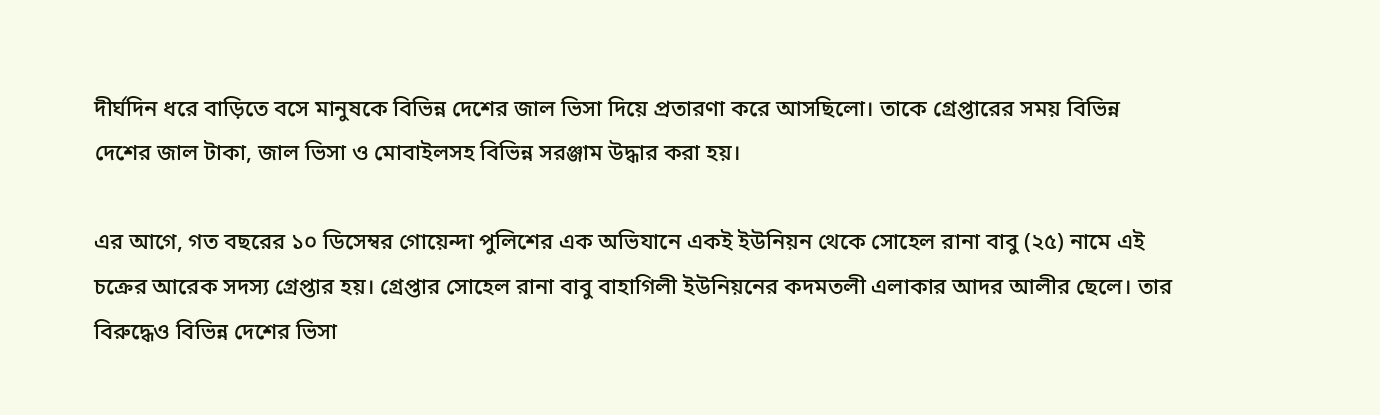দীর্ঘদিন ধরে বাড়িতে বসে মানুষকে বিভিন্ন দেশের জাল ভিসা দিয়ে প্রতারণা করে আসছিলো। তাকে গ্রেপ্তারের সময় বিভিন্ন দেশের জাল টাকা, জাল ভিসা ও মোবাইলসহ বিভিন্ন সরঞ্জাম উদ্ধার করা হয়।

এর আগে, গত বছরের ১০ ডিসেম্বর গোয়েন্দা পুলিশের এক অভিযানে একই ইউনিয়ন থেকে সোহেল রানা বাবু (২৫) নামে এই চক্রের আরেক সদস্য গ্রেপ্তার হয়। গ্রেপ্তার সোহেল রানা বাবু বাহাগিলী ইউনিয়নের কদমতলী এলাকার আদর আলীর ছেলে। তার বিরুদ্ধেও বিভিন্ন দেশের ভিসা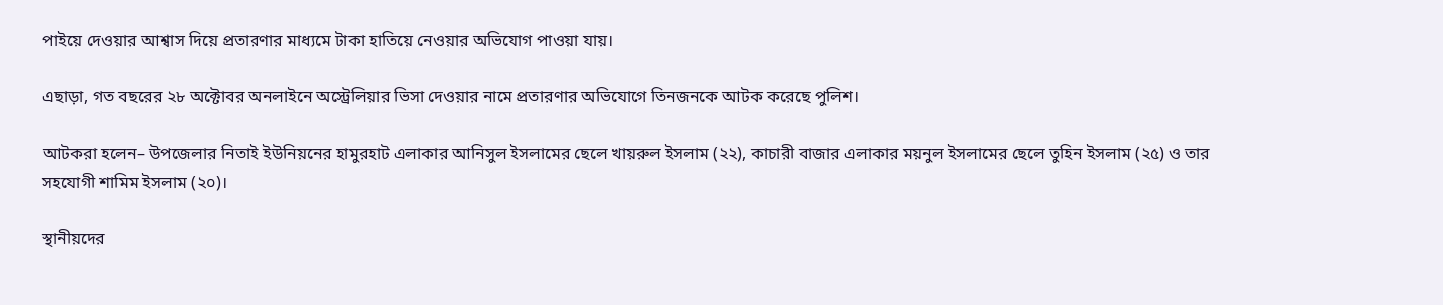পাইয়ে দেওয়ার আশ্বাস দিয়ে প্রতারণার মাধ্যমে টাকা হাতিয়ে নেওয়ার অভিযোগ পাওয়া যায়।

এছাড়া, গত বছরের ২৮ অক্টোবর অনলাইনে অস্ট্রেলিয়ার ভিসা দেওয়ার নামে প্রতারণার অভিযোগে তিনজনকে আটক করেছে পুলিশ।

আটকরা হলেন– উপজেলার নিতাই ইউনিয়নের হামুরহাট এলাকার আনিসুল ইসলামের ছেলে খায়রুল ইসলাম (২২), কাচারী বাজার এলাকার ময়নুল ইসলামের ছেলে তুহিন ইসলাম (২৫) ও তার সহযোগী শামিম ইসলাম (২০)।

স্থানীয়দের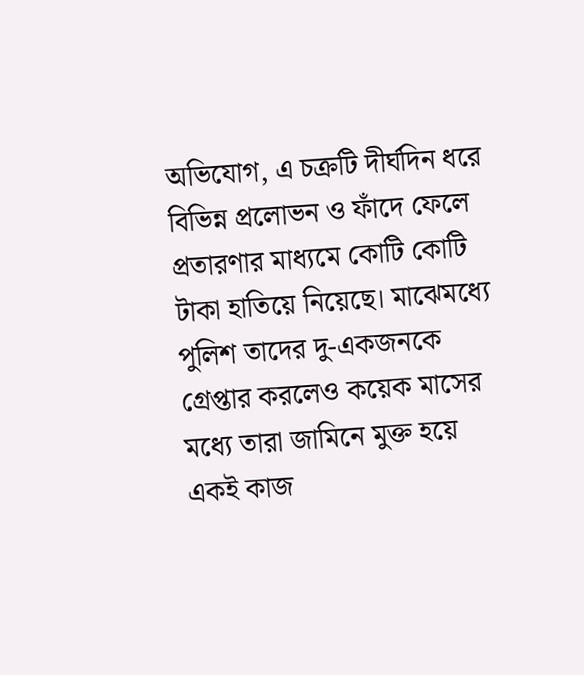অভিযোগ, এ চক্রটি দীর্ঘদিন ধরে বিভিন্ন প্রলোভন ও ফাঁদে ফেলে প্রতারণার মাধ্যমে কোটি কোটি টাকা হাতিয়ে নিয়েছে। মাঝেমধ্যে পুলিশ তাদের দু-একজনকে গ্রেপ্তার করলেও কয়েক মাসের মধ্যে তারা জামিনে মুক্ত হয়ে একই কাজ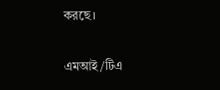করছে।

এমআই/টিএ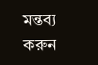মন্তব্য করুন